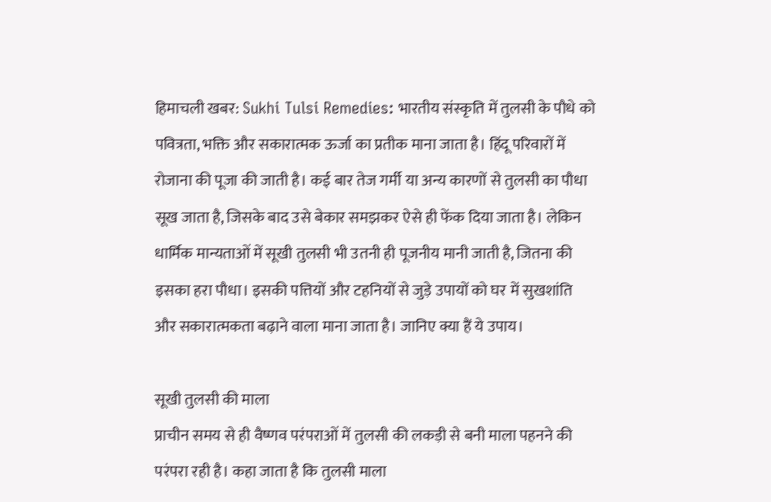हिमाचली खबर: Sukhi Tulsi Remedies: भारतीय संस्कृति में तुलसी के पौधे को पवित्रता, भक्ति और सकारात्मक ऊर्जा का प्रतीक माना जाता है। हिंदू परिवारों में रोजाना की पूजा की जाती है। कई बार तेज गर्मी या अन्य कारणों से तुलसी का पौधा सूख जाता है, जिसके बाद उसे बेकार समझकर ऐसे ही फेंक दिया जाता है। लेकिन धार्मिक मान्यताओं में सूखी तुलसी भी उतनी ही पूजनीय मानी जाती है, जितना की इसका हरा पौधा। इसकी पत्तियों और टहनियों से जुड़े उपायों को घर में सुखशांति और सकारात्मकता बढ़ाने वाला माना जाता है। जानिए क्या हैं ये उपाय।

सूखी तुलसी की माला
प्राचीन समय से ही वैष्णव परंपराओं में तुलसी की लकड़ी से बनी माला पहनने की परंपरा रही है। कहा जाता है कि तुलसी माला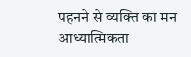पहनने से व्यक्ति का मन आध्यात्मिकता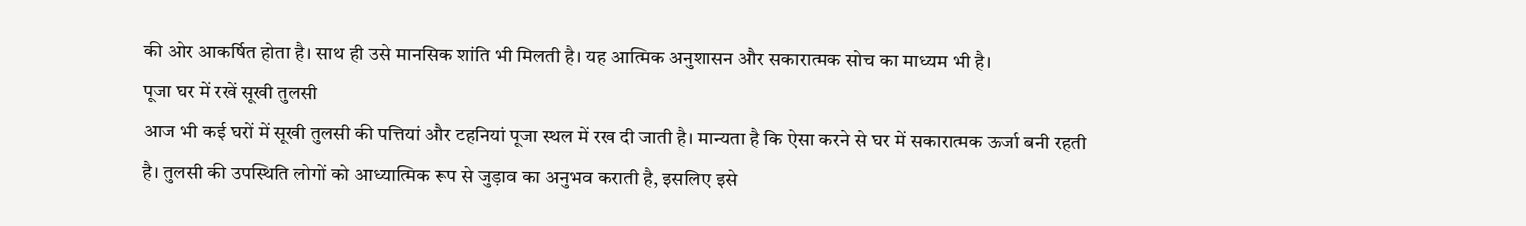की ओर आकर्षित होता है। साथ ही उसे मानसिक शांति भी मिलती है। यह आत्मिक अनुशासन और सकारात्मक सोच का माध्यम भी है।
पूजा घर में रखें सूखी तुलसी
आज भी कई घरों में सूखी तुलसी की पत्तियां और टहनियां पूजा स्थल में रख दी जाती है। मान्यता है कि ऐसा करने से घर में सकारात्मक ऊर्जा बनी रहती है। तुलसी की उपस्थिति लोगों को आध्यात्मिक रूप से जुड़ाव का अनुभव कराती है, इसलिए इसे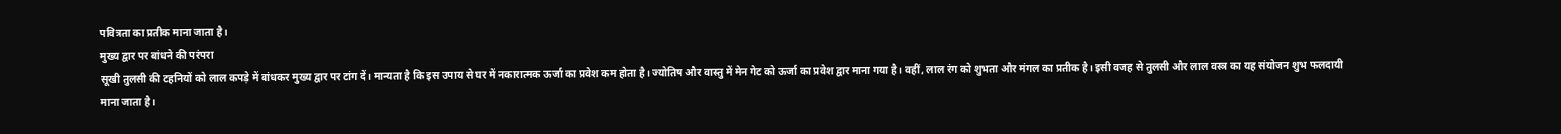पवित्रता का प्रतीक माना जाता है।
मुख्य द्वार पर बांधने की परंपरा
सूखी तुलसी की टहनियों को लाल कपड़े में बांधकर मुख्य द्वार पर टांग दें। मान्यता है कि इस उपाय से घर में नकारात्मक ऊर्जा का प्रवेश कम होता है। ज्योतिष और वास्तु में मेन गेट को ऊर्जा का प्रवेश द्वार माना गया है। वहीं, लाल रंग को शुभता और मंगल का प्रतीक है। इसी वजह से तुलसी और लाल वस्त्र का यह संयोजन शुभ फलदायी माना जाता है।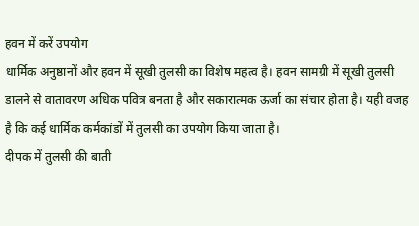हवन में करें उपयोग
धार्मिक अनुष्ठानों और हवन में सूखी तुलसी का विशेष महत्व है। हवन सामग्री में सूखी तुलसी डालने से वातावरण अधिक पवित्र बनता है और सकारात्मक ऊर्जा का संचार होता है। यही वजह है कि कई धार्मिक कर्मकांडों में तुलसी का उपयोग किया जाता है।
दीपक में तुलसी की बाती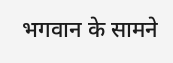भगवान के सामने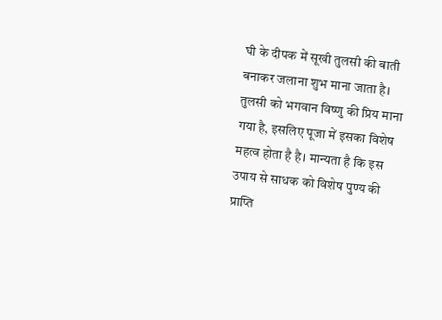घी के दीपक में सूखी तुलसी की बाती बनाकर जलाना शुभ माना जाता है। तुलसी को भगवान विष्णु की प्रिय माना गया है, इसलिए पूजा में इसका विशेष महत्व होता है है। मान्यता है कि इस उपाय से साधक को विशेष पुण्य की प्राप्ति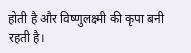होती है और विष्णुलक्ष्मी की कृपा बनी रहती है।